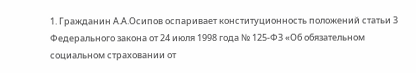1. Гражданин А.А.Осипов оспаривает конституционность положений статьи 3 Федерального закона от 24 июля 1998 года № 125-ФЗ «Об обязательном социальном страховании от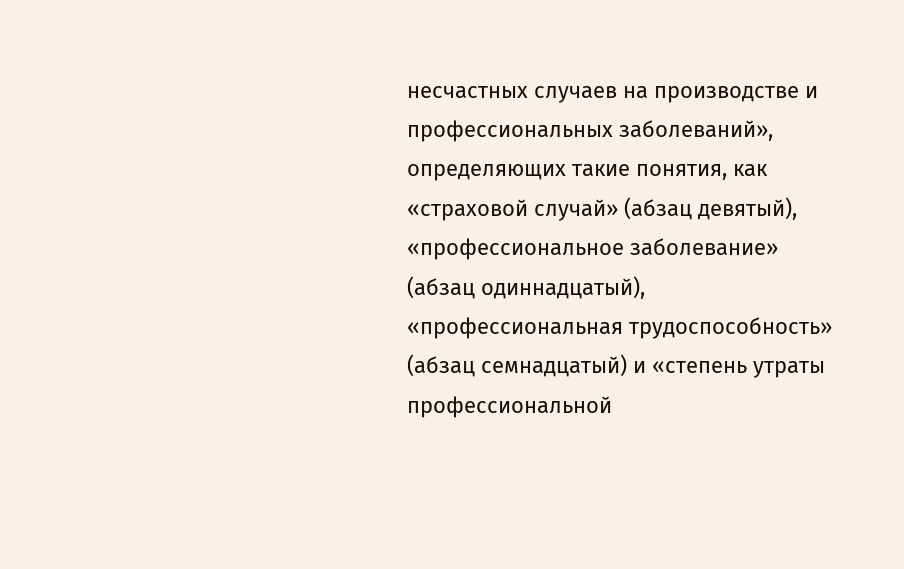несчастных случаев на производстве и профессиональных заболеваний», определяющих такие понятия, как «страховой случай» (абзац девятый), «профессиональное заболевание» (абзац одиннадцатый), «профессиональная трудоспособность» (абзац семнадцатый) и «степень утраты профессиональной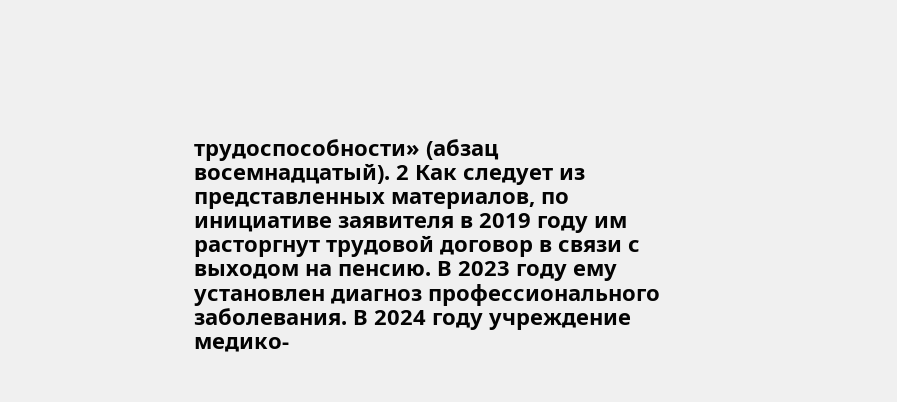трудоспособности» (абзац восемнадцатый). 2 Как следует из представленных материалов, по инициативе заявителя в 2019 году им расторгнут трудовой договор в связи с выходом на пенсию. В 2023 году ему установлен диагноз профессионального заболевания. В 2024 году учреждение медико-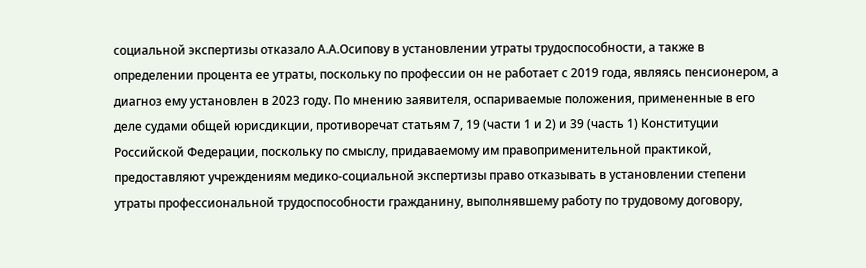социальной экспертизы отказало А.А.Осипову в установлении утраты трудоспособности, а также в определении процента ее утраты, поскольку по профессии он не работает с 2019 года, являясь пенсионером, а диагноз ему установлен в 2023 году. По мнению заявителя, оспариваемые положения, примененные в его деле судами общей юрисдикции, противоречат статьям 7, 19 (части 1 и 2) и 39 (часть 1) Конституции Российской Федерации, поскольку по смыслу, придаваемому им правоприменительной практикой, предоставляют учреждениям медико-социальной экспертизы право отказывать в установлении степени утраты профессиональной трудоспособности гражданину, выполнявшему работу по трудовому договору,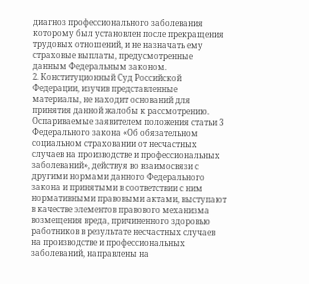диагноз профессионального заболевания которому был установлен после прекращения трудовых отношений, и не назначать ему страховые выплаты, предусмотренные данным Федеральным законом.
2. Конституционный Суд Российской Федерации, изучив представленные материалы, не находит оснований для принятия данной жалобы к рассмотрению. Оспариваемые заявителем положения статьи 3 Федерального закона «Об обязательном социальном страховании от несчастных случаев на производстве и профессиональных заболеваний», действуя во взаимосвязи с другими нормами данного Федерального закона и принятыми в соответствии с ним нормативными правовыми актами, выступают в качестве элементов правового механизма возмещения вреда, причиненного здоровью работников в результате несчастных случаев на производстве и профессиональных заболеваний, направлены на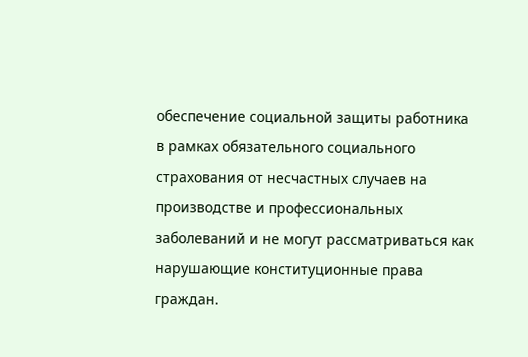обеспечение социальной защиты работника в рамках обязательного социального страхования от несчастных случаев на производстве и профессиональных заболеваний и не могут рассматриваться как нарушающие конституционные права граждан.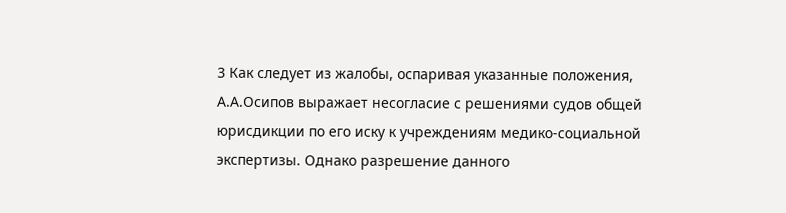3 Как следует из жалобы, оспаривая указанные положения, А.А.Осипов выражает несогласие с решениями судов общей юрисдикции по его иску к учреждениям медико-социальной экспертизы. Однако разрешение данного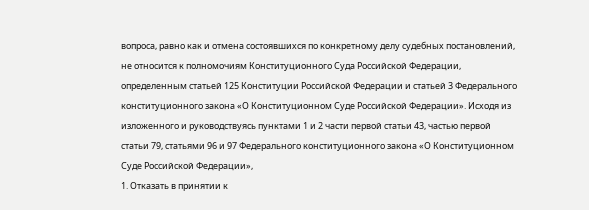вопроса, равно как и отмена состоявшихся по конкретному делу судебных постановлений, не относится к полномочиям Конституционного Суда Российской Федерации, определенным статьей 125 Конституции Российской Федерации и статьей 3 Федерального конституционного закона «О Конституционном Суде Российской Федерации». Исходя из изложенного и руководствуясь пунктами 1 и 2 части первой статьи 43, частью первой статьи 79, статьями 96 и 97 Федерального конституционного закона «О Конституционном Суде Российской Федерации»,
1. Отказать в принятии к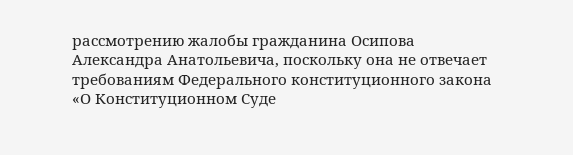рассмотрению жалобы гражданина Осипова Александра Анатольевича, поскольку она не отвечает требованиям Федерального конституционного закона «О Конституционном Суде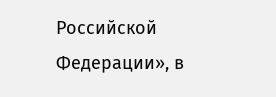Российской Федерации», в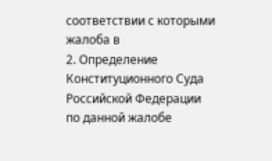соответствии с которыми жалоба в
2. Определение Конституционного Суда Российской Федерации по данной жалобе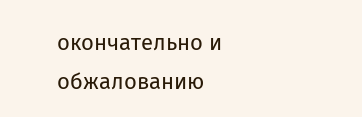окончательно и обжалованию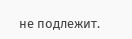не подлежит.